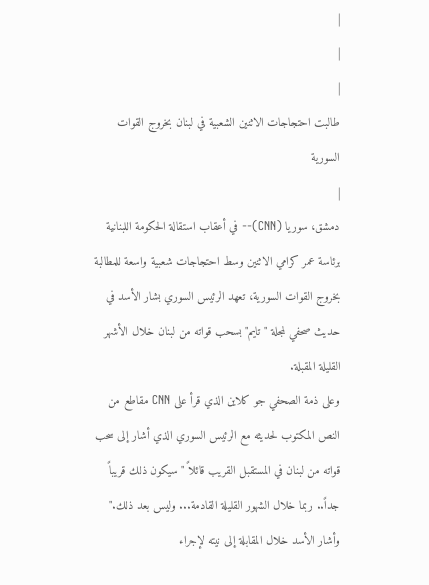|
|
|
طالبت احتجاجات الاثنين الشعبية في لبنان بخروج القوات السورية
|
دمشق، سوريا (CNN)-- في أعقاب استقالة الحكومة اللبنانية برئاسة عمر كرامي الاثنين وسط احتجاجات شعبية واسعة للمطالبة بخروج القوات السورية، تعهد الرئيس السوري بشار الأسد في حديث صحفي لمجلة "تايم" بسحب قواته من لبنان خلال الأشهر القليلة المقبلة.
وعلى ذمة الصحفي جو كلاين الذي قرأ على CNN مقاطع من النص المكتوب لحديثه مع الرئيس السوري الذي أشار إلى سحب قواته من لبنان في المستقبل القريب قائلاً "سيكون ذلك قريباً جداً.. ربما خلال الشهور القليلة القادمة... وليس بعد ذلك."
وأشار الأسد خلال المقابلة إلى نيته لإجراء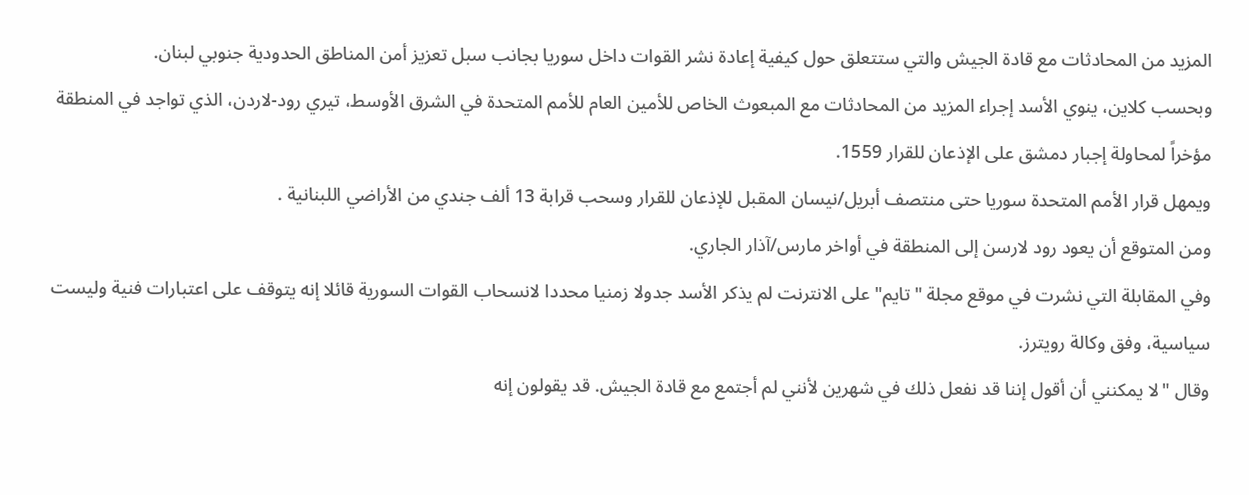المزيد من المحادثات مع قادة الجيش والتي ستتعلق حول كيفية إعادة نشر القوات داخل سوريا بجانب سبل تعزيز أمن المناطق الحدودية جنوبي لبنان.
وبحسب كلاين، ينوي الأسد إجراء المزيد من المحادثات مع المبعوث الخاص للأمين العام للأمم المتحدة في الشرق الأوسط، تيري رود-لاردن، الذي تواجد في المنطقة مؤخراً لمحاولة إجبار دمشق على الإذعان للقرار 1559.
ويمهل قرار الأمم المتحدة سوريا حتى منتصف أبريل/نيسان المقبل للإذعان للقرار وسحب قرابة 13 ألف جندي من الأراضي اللبنانية .
ومن المتوقع أن يعود رود لارسن إلى المنطقة في أواخر مارس/آذار الجاري.
وفي المقابلة التي نشرت في موقع مجلة "تايم" على الانترنت لم يذكر الأسد جدولا زمنيا محددا لانسحاب القوات السورية قائلا إنه يتوقف على اعتبارات فنية وليست سياسية، وفق وكالة رويترز.
وقال "لا يمكنني أن أقول إننا قد نفعل ذلك في شهرين لأنني لم أجتمع مع قادة الجيش. قد يقولون إنه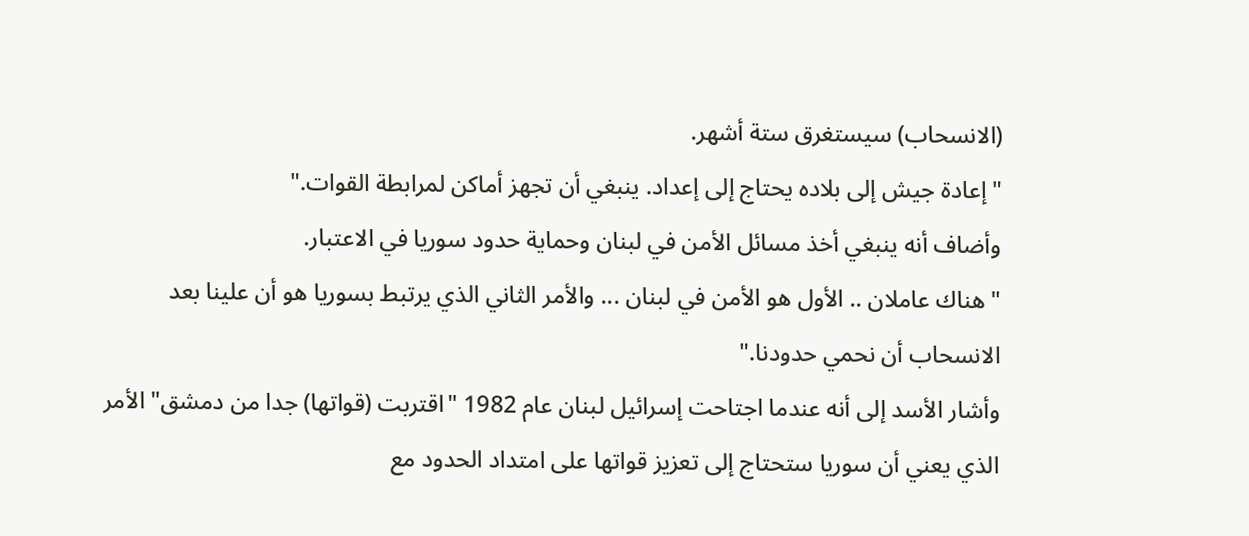(الانسحاب) سيستغرق ستة أشهر.
"إعادة جيش إلى بلاده يحتاج إلى إعداد. ينبغي أن تجهز أماكن لمرابطة القوات."
وأضاف أنه ينبغي أخذ مسائل الأمن في لبنان وحماية حدود سوريا في الاعتبار.
"هناك عاملان .. الأول هو الأمن في لبنان ... والأمر الثاني الذي يرتبط بسوريا هو أن علينا بعد الانسحاب أن نحمي حدودنا."
وأشار الأسد إلى أنه عندما اجتاحت إسرائيل لبنان عام 1982 "اقتربت (قواتها) جدا من دمشق" الأمر الذي يعني أن سوريا ستحتاج إلى تعزيز قواتها على امتداد الحدود مع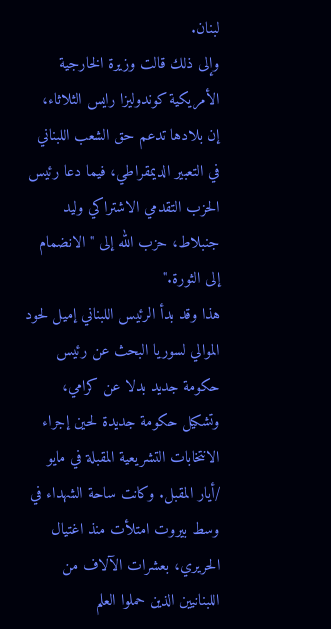لبنان.
وإلى ذلك قالت وزيرة الخارجية الأمريكية كوندوليزا رايس الثلاثاء، إن بلادها تدعم حق الشعب اللبناني في التعبير الديمقراطي، فيما دعا رئيس الحزب التقدمي الاشتراكي وليد جنبلاط، حزب الله إلى "الانضمام إلى الثورة."
هذا وقد بدأ الرئيس اللبناني إميل لحود الموالي لسوريا البحث عن رئيس حكومة جديد بدلا عن كرامي، وتشكيل حكومة جديدة لحين إجراء الانتخابات التشريعية المقبلة في مايو /أيار المقبل. وكانت ساحة الشهداء في وسط بيروت امتلأت منذ اغتيال الحريري، بعشرات الآلاف من اللبنانيين الذين حملوا العلم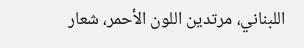اللبناني، مرتدين اللون الأحمر، شعار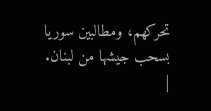تحركهم، ومطالبين سوريا بسحب جيشها من لبنان.
|